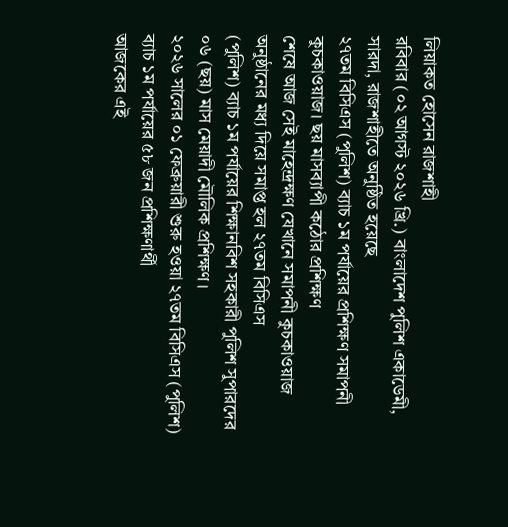লিয়াকত হোসেন রাজশাহী
রবিবার (০২ আগস্ট ২০২৬ খ্রি.) বাংলাদেশ পুলিশ একাডেমী, সারদা, রাজশাহীতে অনুষ্ঠিত হয়েছে
২৭তম বিসিএস (পুলিশ) ব্যাচ ১ম পর্যায়ের প্রশিক্ষণ সমাপনী কুচকাওয়াজ। ছয় মাসব্যাপী কঠোর প্রশিক্ষণ
শেষে আজ সেই মাহেন্দ্রক্ষণ যেখানে সমাপনী কুচকাওয়াজ অনুষ্ঠানের মধ্য দিয়ে সমাপ্ত হল ২৭তম বিসিএস
(পুলিশ) ব্যাচ ১ম পর্যায়ের শিক্ষানবিশ সহকারী পুলিশ সুপারদের ০৬ (ছয়) মাস মেয়াদী মৌলিক প্রশিক্ষণ।
২০২৬ সালের ০১ ফেব্রুয়ারী শুরু হওয়া ২৭তম বিসিএস (পুলিশ) ব্যাচ ১ম পর্যায়ের ৫৮ জন প্রশিক্ষণার্থী
আজকের এই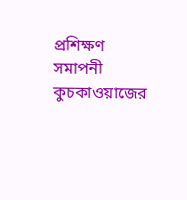প্রশিক্ষণ সমাপনী কুচকাওয়াজের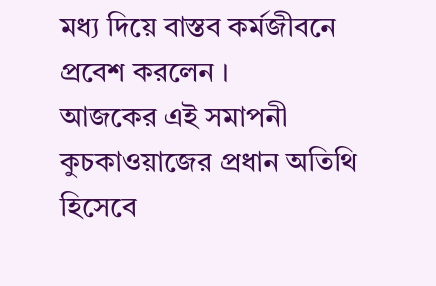মধ্য দিয়ে বাস্তব কর্মজীবনে প্রবেশ করলেন ।
আজকের এই সমাপনী কুচকাওয়াজের প্রধান অতিথি হিসেবে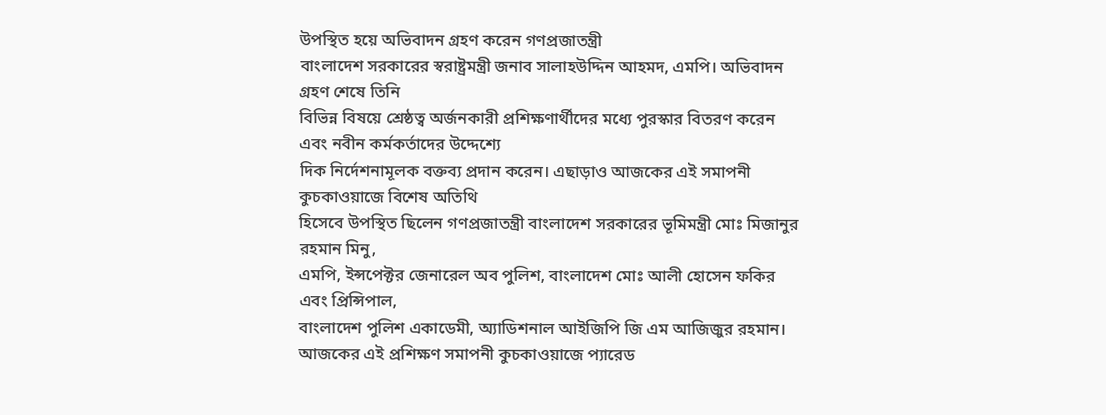উপস্থিত হয়ে অভিবাদন গ্রহণ করেন গণপ্রজাতন্ত্রী
বাংলাদেশ সরকারের স্বরাষ্ট্রমন্ত্রী জনাব সালাহউদ্দিন আহমদ, এমপি। অভিবাদন গ্রহণ শেষে তিনি
বিভিন্ন বিষয়ে শ্রেষ্ঠত্ব অর্জনকারী প্রশিক্ষণার্থীদের মধ্যে পুরস্কার বিতরণ করেন এবং নবীন কর্মকর্তাদের উদ্দেশ্যে
দিক নির্দেশনামূলক বক্তব্য প্রদান করেন। এছাড়াও আজকের এই সমাপনী কুচকাওয়াজে বিশেষ অতিথি
হিসেবে উপস্থিত ছিলেন গণপ্রজাতন্ত্রী বাংলাদেশ সরকারের ভূমিমন্ত্রী মোঃ মিজানুর রহমান মিনু,
এমপি, ইন্সপেক্টর জেনারেল অব পুলিশ, বাংলাদেশ মোঃ আলী হোসেন ফকির এবং প্রিন্সিপাল,
বাংলাদেশ পুলিশ একাডেমী, অ্যাডিশনাল আইজিপি জি এম আজিজুর রহমান।
আজকের এই প্রশিক্ষণ সমাপনী কুচকাওয়াজে প্যারেড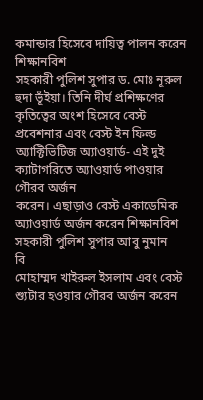কমান্ডার হিসেবে দায়িত্ব পালন করেন শিক্ষানবিশ
সহকারী পুলিশ সুপার ড. মোঃ নূরুল হুদা ভূঁইয়া। তিনি দীর্ঘ প্রশিক্ষণের কৃতিত্বের অংশ হিসেবে বেস্ট
প্রবেশনার এবং বেস্ট ইন ফিল্ড অ্যাক্টিভিটিজ অ্যাওয়ার্ড- এই দুই ক্যাটাগরিতে অ্যাওয়ার্ড পাওয়ার গৌরব অর্জন
করেন। এছাড়াও বেস্ট একাডেমিক অ্যাওয়ার্ড অর্জন করেন শিক্ষানবিশ সহকারী পুলিশ সুপার আবু নুমান
বি
মোহাম্মদ খাইরুল ইসলাম এবং বেস্ট শ্যুটার হওয়ার গৌরব অর্জন করেন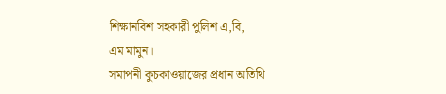শিক্ষানবিশ সহকারী পুলিশ এ,বি,
এম মামুন।
সমাপনী কুচকাওয়াজের প্রধান অতিথি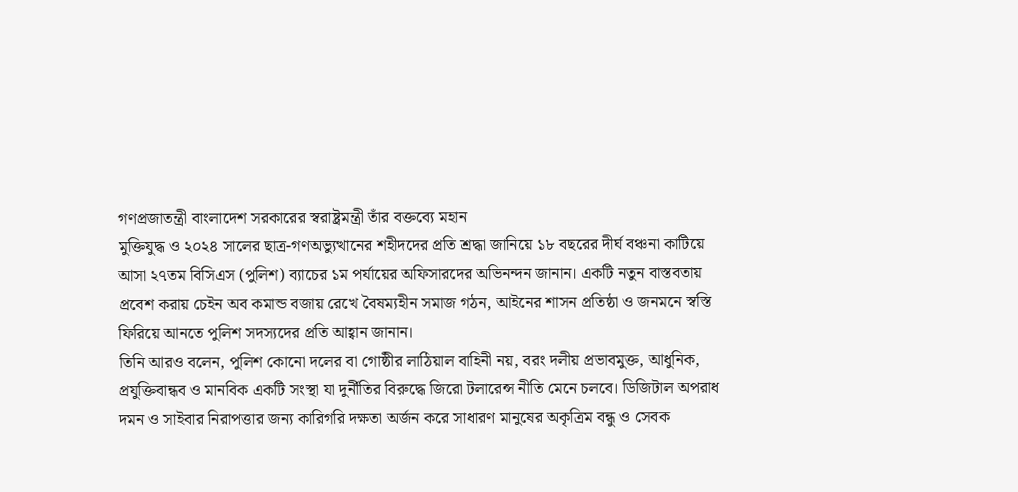গণপ্রজাতন্ত্রী বাংলাদেশ সরকারের স্বরাষ্ট্রমন্ত্রী তাঁর বক্তব্যে মহান
মুক্তিযুদ্ধ ও ২০২৪ সালের ছাত্র-গণঅভ্যুত্থানের শহীদদের প্রতি শ্রদ্ধা জানিয়ে ১৮ বছরের দীর্ঘ বঞ্চনা কাটিয়ে
আসা ২৭তম বিসিএস (পুলিশ) ব্যাচের ১ম পর্যায়ের অফিসারদের অভিনন্দন জানান। একটি নতুন বাস্তবতায়
প্রবেশ করায় চেইন অব কমান্ড বজায় রেখে বৈষম্যহীন সমাজ গঠন, আইনের শাসন প্রতিষ্ঠা ও জনমনে স্বস্তি
ফিরিয়ে আনতে পুলিশ সদস্যদের প্রতি আহ্বান জানান।
তিনি আরও বলেন, পুলিশ কোনো দলের বা গোষ্ঠীর লাঠিয়াল বাহিনী নয়, বরং দলীয় প্রভাবমুক্ত, আধুনিক,
প্রযুক্তিবান্ধব ও মানবিক একটি সংস্থা যা দুর্নীতির বিরুদ্ধে জিরো টলারেন্স নীতি মেনে চলবে। ডিজিটাল অপরাধ
দমন ও সাইবার নিরাপত্তার জন্য কারিগরি দক্ষতা অর্জন করে সাধারণ মানুষের অকৃত্রিম বন্ধু ও সেবক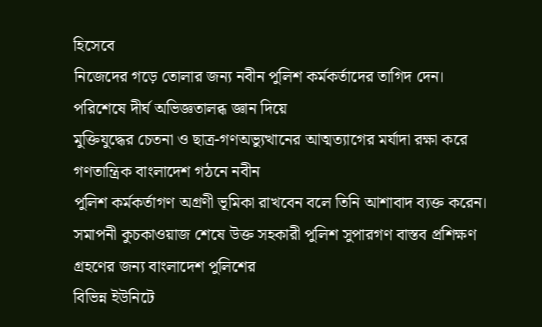হিসেবে
নিজেদের গড়ে তোলার জন্য নবীন পুলিশ কর্মকর্তাদের তাগিদ দেন। পরিশেষে দীর্ঘ অভিজ্ঞতালব্ধ জ্ঞান দিয়ে
মুক্তিযুদ্ধের চেতনা ও ছাত্র-গণঅভ্যুত্থানের আত্মত্যাগের মর্যাদা রক্ষা করে গণতান্ত্রিক বাংলাদেশ গঠনে নবীন
পুলিশ কর্মকর্তাগণ অগ্রণী ভূমিকা রাখবেন বলে তিনি আশাবাদ ব্যক্ত করেন।
সমাপনী কুচকাওয়াজ শেষে উক্ত সহকারী পুলিশ সুপারগণ বাস্তব প্রশিক্ষণ গ্রহণের জন্য বাংলাদেশ পুলিশের
বিভিন্ন ইউনিটে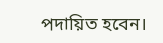পদায়িত হবেন।